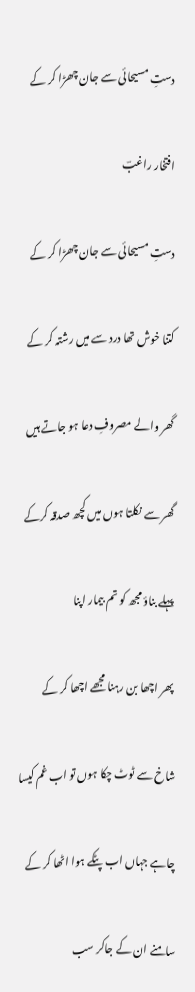دستِ مسیحائی سے جان چھڑا کر کے

افتخار راغبؔ

دستِ مسیحائی سے جان چھڑا کر کے

کتنا خوش تھا درد سے میں رشتہ کر کے

گھر والے مصروفِ دعا ہو جاتے ہیں

گھر سے نکلتا ہوں میں کچھ صدقہ کرکے

پہلے بناؤ مجھ کو تم بیمار اپنا

پھر اچھا بن رہنا مجھے اچھا کر کے

شاخ سے ٹوٹ چکا ہوں تو اب غم کیسا

چاہے جہاں اب پٹکے ہوا اٹھا کر کے

سامنے ان کے جاکر سب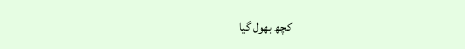کچھ بھول گیا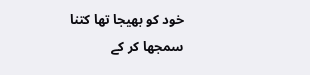خود کو بھیجا تھا کتنا سمجھا کر کے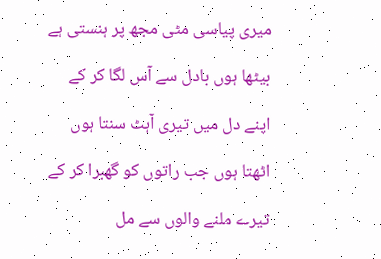میری پیاسی مٹی مجھ پر ہنستی ہے

بیٹھا ہوں بادل سے آس لگا کر کے

اپنے دل میں تیری آہٹ سنتا ہوں

اٹھتا ہوں جب راتوں کو گھبرا کر کے

تیرے ملنے والوں سے مل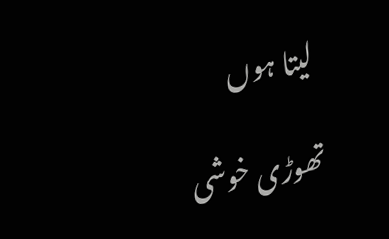لیتا ہوں

تھوڑی خوشی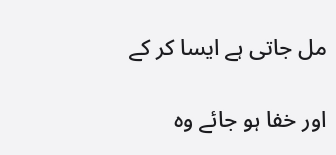مل جاتی ہے ایسا کر کے

اور خفا ہو جائے وہ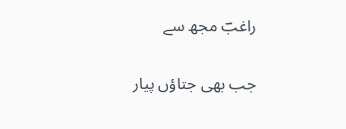راغبؔ مجھ سے

جب بھی جتاؤں پیار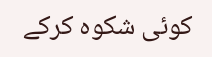کوئی شکوہ کرکے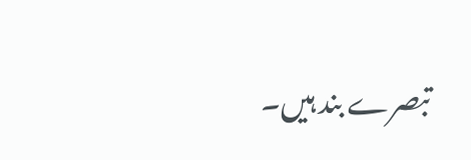تبصرے بند ہیں۔